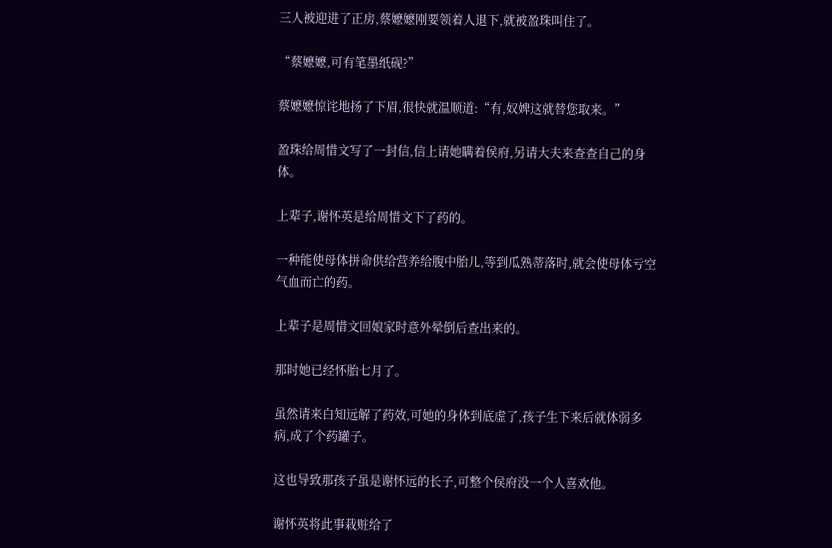三人被迎进了正房,蔡嬷嬷刚要领着人退下,就被盈珠叫住了。

“蔡嬷嬷,可有笔墨纸砚?”

蔡嬷嬷惊诧地扬了下眉,很快就温顺道:“有,奴婢这就替您取来。”

盈珠给周惜文写了一封信,信上请她瞒着侯府,另请大夫来查查自己的身体。

上辈子,谢怀英是给周惜文下了药的。

一种能使母体拼命供给营养给腹中胎儿,等到瓜熟蒂落时,就会使母体亏空气血而亡的药。

上辈子是周惜文回娘家时意外晕倒后查出来的。

那时她已经怀胎七月了。

虽然请来白知远解了药效,可她的身体到底虚了,孩子生下来后就体弱多病,成了个药罐子。

这也导致那孩子虽是谢怀远的长子,可整个侯府没一个人喜欢他。

谢怀英将此事栽赃给了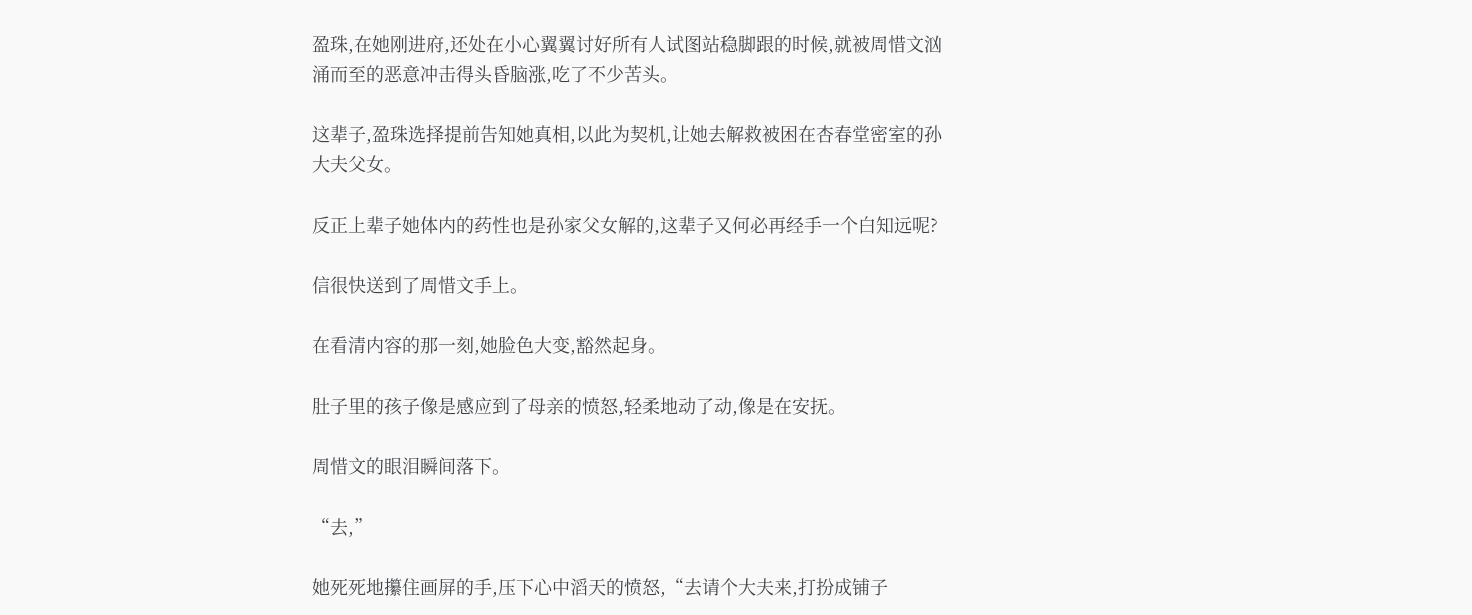盈珠,在她刚进府,还处在小心翼翼讨好所有人试图站稳脚跟的时候,就被周惜文汹涌而至的恶意冲击得头昏脑涨,吃了不少苦头。

这辈子,盈珠选择提前告知她真相,以此为契机,让她去解救被困在杏春堂密室的孙大夫父女。

反正上辈子她体内的药性也是孙家父女解的,这辈子又何必再经手一个白知远呢?

信很快送到了周惜文手上。

在看清内容的那一刻,她脸色大变,豁然起身。

肚子里的孩子像是感应到了母亲的愤怒,轻柔地动了动,像是在安抚。

周惜文的眼泪瞬间落下。

“去,”

她死死地攥住画屏的手,压下心中滔天的愤怒,“去请个大夫来,打扮成铺子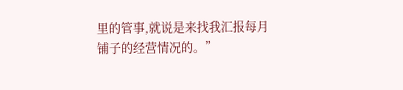里的管事,就说是来找我汇报每月铺子的经营情况的。”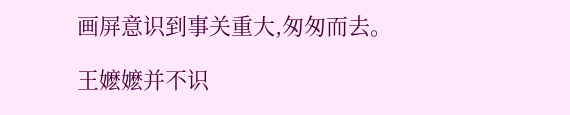画屏意识到事关重大,匆匆而去。

王嬷嬷并不识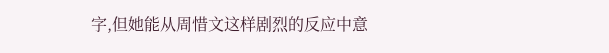字,但她能从周惜文这样剧烈的反应中意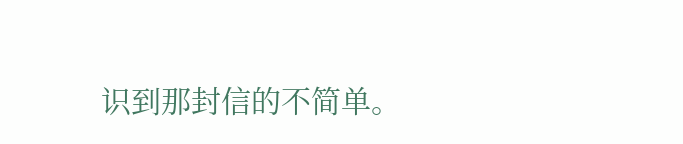识到那封信的不简单。